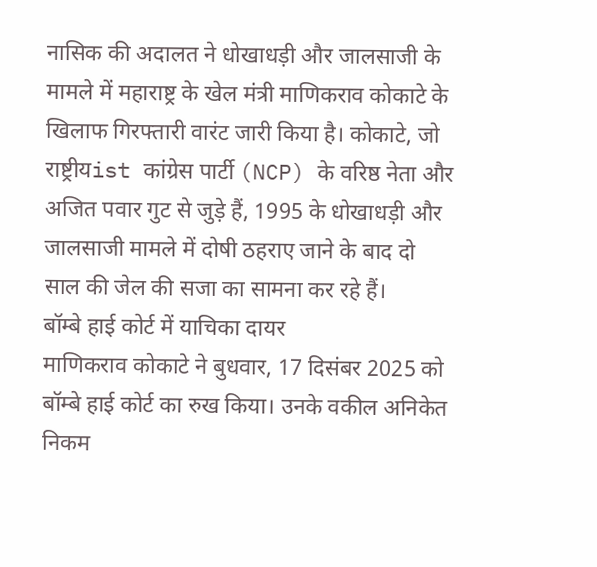नासिक की अदालत ने धोखाधड़ी और जालसाजी के मामले में महाराष्ट्र के खेल मंत्री माणिकराव कोकाटे के खिलाफ गिरफ्तारी वारंट जारी किया है। कोकाटे, जो राष्ट्रीयist कांग्रेस पार्टी (NCP) के वरिष्ठ नेता और अजित पवार गुट से जुड़े हैं, 1995 के धोखाधड़ी और जालसाजी मामले में दोषी ठहराए जाने के बाद दो साल की जेल की सजा का सामना कर रहे हैं।
बॉम्बे हाई कोर्ट में याचिका दायर
माणिकराव कोकाटे ने बुधवार, 17 दिसंबर 2025 को बॉम्बे हाई कोर्ट का रुख किया। उनके वकील अनिकेत निकम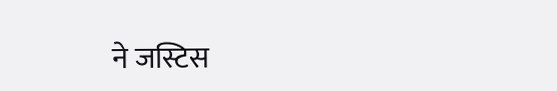ने जस्टिस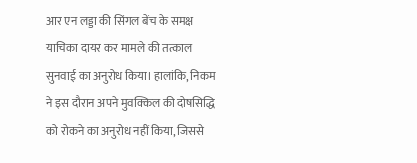आर एन लड्डा की सिंगल बेंच के समक्ष याचिका दायर कर मामले की तत्काल सुनवाई का अनुरोध किया। हालांकि, निकम ने इस दौरान अपने मुवक्किल की दोषसिद्धि को रोकने का अनुरोध नहीं किया, जिससे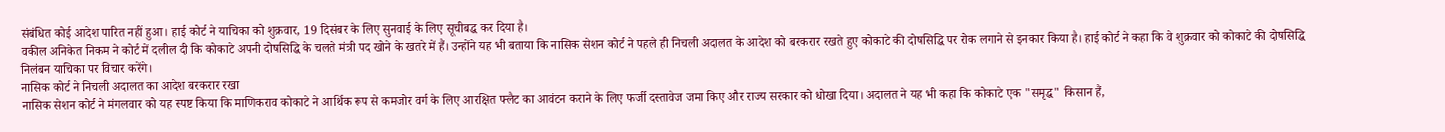संबंधित कोई आदेश पारित नहीं हुआ। हाई कोर्ट ने याचिका को शुक्रवार, 19 दिसंबर के लिए सुनवाई के लिए सूचीबद्ध कर दिया है।
वकील अनिकेत निकम ने कोर्ट में दलील दी कि कोकाटे अपनी दोषसिद्धि के चलते मंत्री पद खोने के खतरे में हैं। उन्होंने यह भी बताया कि नासिक सेशन कोर्ट ने पहले ही निचली अदालत के आदेश को बरकरार रखते हुए कोकाटे की दोषसिद्धि पर रोक लगाने से इनकार किया है। हाई कोर्ट ने कहा कि वे शुक्रवार को कोकाटे की दोषसिद्धि निलंबन याचिका पर विचार करेंगे।
नासिक कोर्ट ने निचली अदालत का आदेश बरकरार रखा
नासिक सेशन कोर्ट ने मंगलवार को यह स्पष्ट किया कि माणिकराव कोकाटे ने आर्थिक रूप से कमजोर वर्ग के लिए आरक्षित फ्लैट का आवंटन कराने के लिए फर्जी दस्तावेज जमा किए और राज्य सरकार को धोखा दिया। अदालत ने यह भी कहा कि कोकाटे एक "समृद्ध" किसान हैं,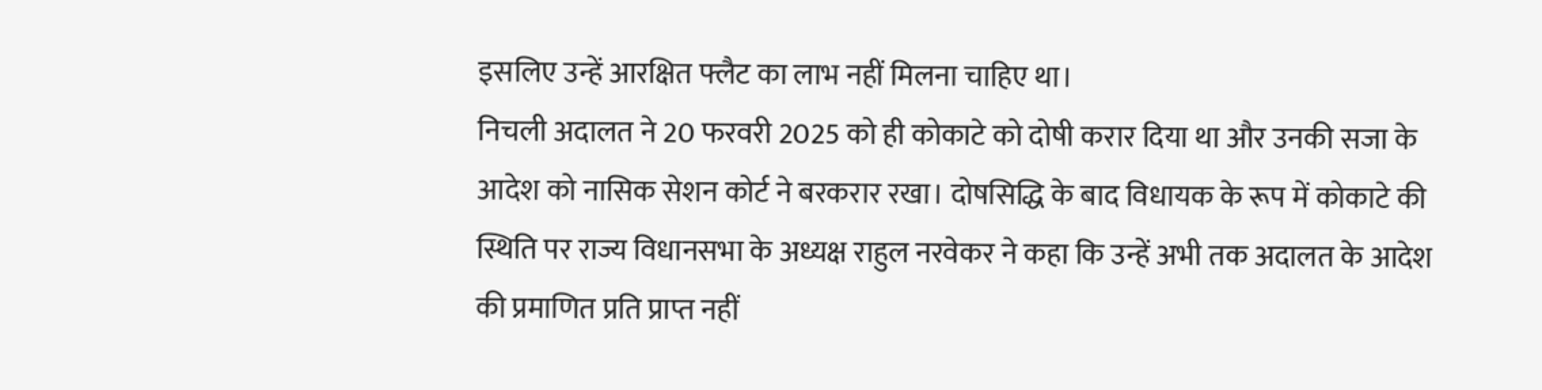इसलिए उन्हें आरक्षित फ्लैट का लाभ नहीं मिलना चाहिए था।
निचली अदालत ने 20 फरवरी 2025 को ही कोकाटे को दोषी करार दिया था और उनकी सजा के आदेश को नासिक सेशन कोर्ट ने बरकरार रखा। दोषसिद्धि के बाद विधायक के रूप में कोकाटे की स्थिति पर राज्य विधानसभा के अध्यक्ष राहुल नरवेकर ने कहा कि उन्हें अभी तक अदालत के आदेश की प्रमाणित प्रति प्राप्त नहीं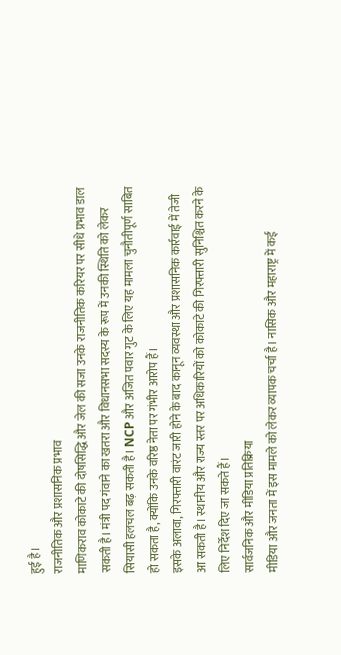हुई है।
राजनीतिक और प्रशासनिक प्रभाव
माणिकराव कोकाटे की दोषसिद्धि और जेल की सजा उनके राजनीतिक करियर पर सीधे प्रभाव डाल सकती है। मंत्री पद गंवाने का खतरा और विधानसभा सदस्य के रूप में उनकी स्थिति को लेकर सियासी हलचल बढ़ सकती है। NCP और अजित पवार गुट के लिए यह मामला चुनौतीपूर्ण साबित हो सकता है, क्योंकि उनके वरिष्ठ नेता पर गंभीर आरोप हैं।
इसके अलावा, गिरफ्तारी वारंट जारी होने के बाद कानून व्यवस्था और प्रशासनिक कार्रवाई में तेजी आ सकती है। स्थानीय और राज्य स्तर पर अधिकारियों को कोकाटे की गिरफ्तारी सुनिश्चित करने के लिए निर्देश दिए जा सकते हैं।
सार्वजनिक और मीडिया प्रतिक्रिया
मीडिया और जनता में इस मामले को लेकर व्यापक चर्चा है। नासिक और महाराष्ट्र में कई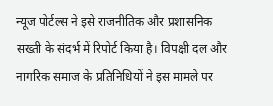न्यूज पोर्टल्स ने इसे राजनीतिक और प्रशासनिक सख्ती के संदर्भ में रिपोर्ट किया है। विपक्षी दल और नागरिक समाज के प्रतिनिधियों ने इस मामले पर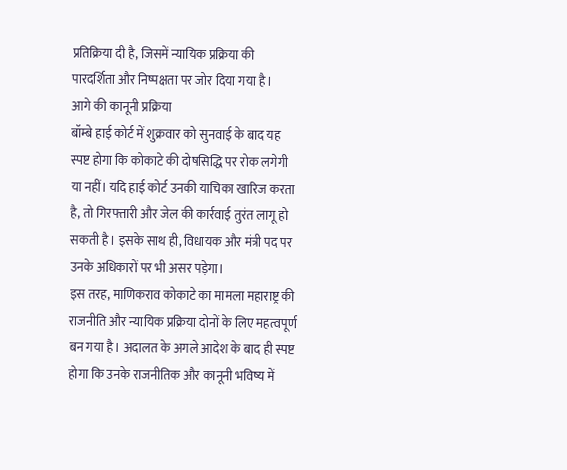प्रतिक्रिया दी है, जिसमें न्यायिक प्रक्रिया की पारदर्शिता और निष्पक्षता पर जोर दिया गया है।
आगे की कानूनी प्रक्रिया
बॉम्बे हाई कोर्ट में शुक्रवार को सुनवाई के बाद यह स्पष्ट होगा कि कोकाटे की दोषसिद्धि पर रोक लगेगी या नहीं। यदि हाई कोर्ट उनकी याचिका खारिज करता है, तो गिरफ्तारी और जेल की कार्रवाई तुरंत लागू हो सकती है। इसके साथ ही, विधायक और मंत्री पद पर उनके अधिकारों पर भी असर पड़ेगा।
इस तरह, माणिकराव कोकाटे का मामला महाराष्ट्र की राजनीति और न्यायिक प्रक्रिया दोनों के लिए महत्वपूर्ण बन गया है। अदालत के अगले आदेश के बाद ही स्पष्ट होगा कि उनके राजनीतिक और कानूनी भविष्य में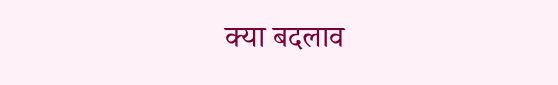क्या बदलाव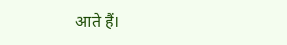आते हैं।